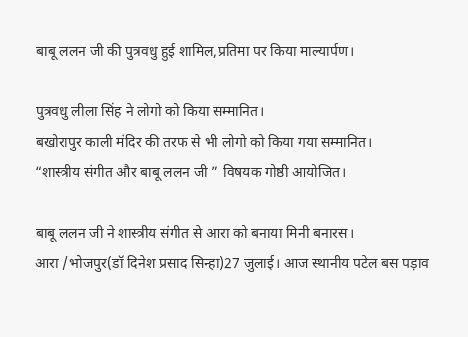बाबू ललन जी की पुत्रवधु हुई शामिल,प्रतिमा पर किया माल्यार्पण।

पुत्रवधु लीला सिंह ने लोगो को किया सम्मानित।
बखोरापुर काली मंदिर की तरफ से भी लोगो को किया गया सम्मानित।
“शास्त्रीय संगीत और बाबू ललन जी ” विषयक गोष्ठी आयोजित।

बाबू ललन जी ने शास्त्रीय संगीत से आरा को बनाया मिनी बनारस।
आरा /भोजपुर(डॉ दिनेश प्रसाद सिन्हा)27 जुलाई। आज स्थानीय पटेल बस पड़ाव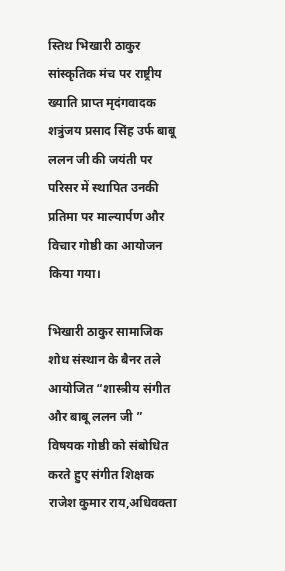स्तिथ भिखारी ठाकुर सांस्कृतिक मंच पर राष्ट्रीय ख्याति प्राप्त मृदंगवादक शत्रुंजय प्रसाद सिंह उर्फ बाबू ललन जी की जयंती पर परिसर में स्थापित उनकी प्रतिमा पर माल्यार्पण और विचार गोष्ठी का आयोजन किया गया।

भिखारी ठाकुर सामाजिक शोध संस्थान के बैनर तले आयोजित “शास्त्रीय संगीत और बाबू ललन जी ” विषयक गोष्ठी को संबोधित करते हुए संगीत शिक्षक राजेश कुमार राय,अधिवक्ता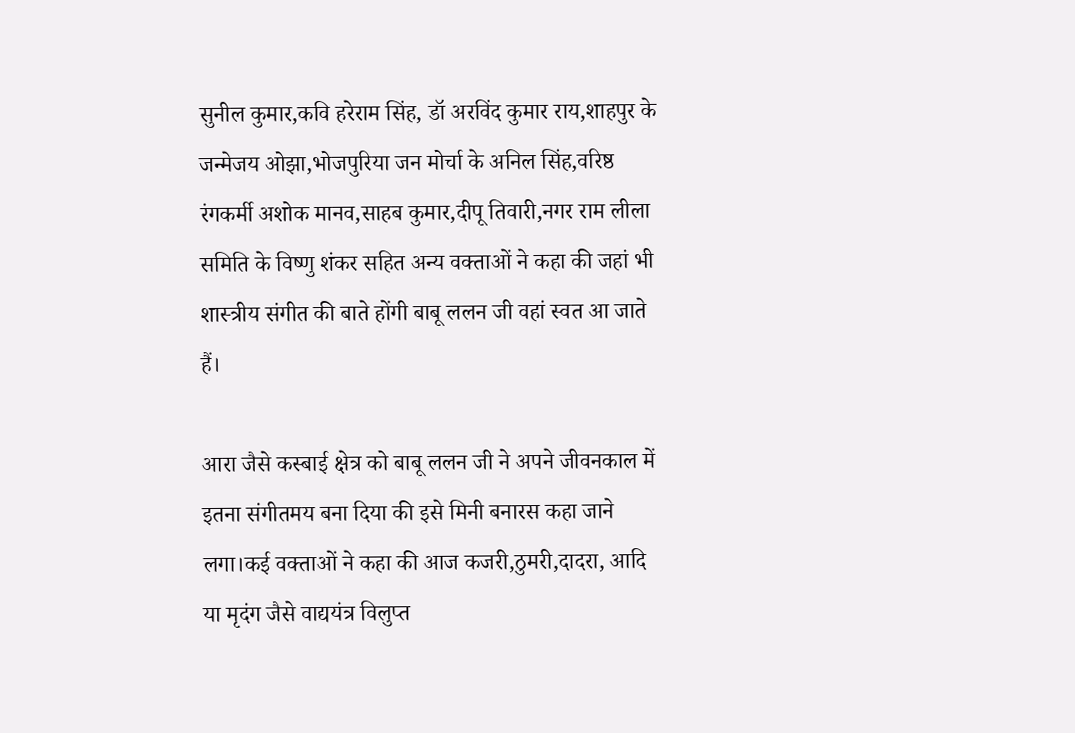सुनील कुमार,कवि हरेराम सिंह, डॉ अरविंद कुमार राय,शाहपुर के जन्मेजय ओझा,भोजपुरिया जन मोर्चा के अनिल सिंह,वरिष्ठ रंगकर्मी अशोक मानव,साहब कुमार,दीपू तिवारी,नगर राम लीला समिति के विष्णु शंकर सहित अन्य वक्ताओं ने कहा की जहां भी शास्त्रीय संगीत की बाते होंगी बाबू ललन जी वहां स्वत आ जाते हैं।

आरा जैसे कस्बाई क्षेत्र को बाबू ललन जी ने अपने जीवनकाल में इतना संगीतमय बना दिया की इसे मिनी बनारस कहा जाने लगा।कई वक्ताओं ने कहा की आज कजरी,ठुमरी,दादरा, आदि या मृदंग जैसे वाद्ययंत्र विलुप्त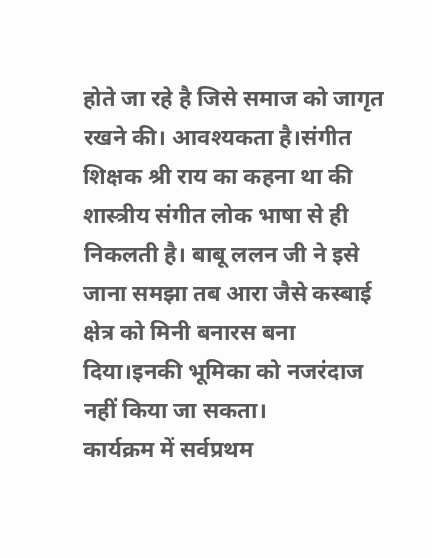होते जा रहे है जिसे समाज को जागृत रखने की। आवश्यकता है।संगीत शिक्षक श्री राय का कहना था की शास्त्रीय संगीत लोक भाषा से ही निकलती है। बाबू ललन जी ने इसे जाना समझा तब आरा जैसे कस्बाई क्षेत्र को मिनी बनारस बना दिया।इनकी भूमिका को नजरंदाज नहीं किया जा सकता।
कार्यक्रम में सर्वप्रथम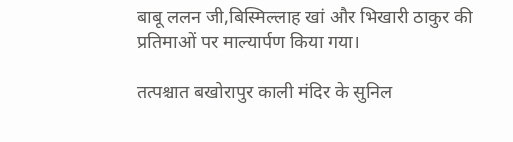बाबू ललन जी,बिस्मिल्लाह खां और भिखारी ठाकुर की प्रतिमाओं पर माल्यार्पण किया गया।

तत्पश्चात बखोरापुर काली मंदिर के सुनिल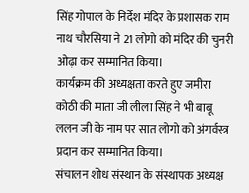सिंह गोपाल के निर्देश मंदिर के प्रशासक राम नाथ चौरसिया ने 21 लोगो को मंदिर की चुनरी ओढ़ा कर सम्मानित किया।
कार्यक्रम की अध्यक्षता करते हुए जमीरा कोठी की माता जी लीला सिंह ने भी बाबू ललन जी के नाम पर सात लोगो को अंगर्वस्त्र प्रदान कर सम्मानित किया।
संचालन शोध संस्थान के संस्थापक अध्यक्ष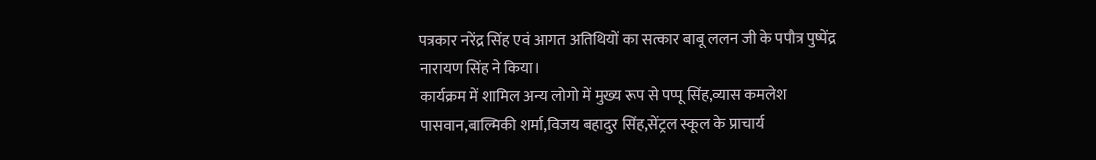पत्रकार नरेंद्र सिंह एवं आगत अतिथियों का सत्कार बाबू ललन जी के पपौत्र पुष्पेंद्र नारायण सिंह ने किया।
कार्यक्रम में शामिल अन्य लोगो में मुख्य रूप से पप्पू सिंह,व्यास कमलेश पासवान,बाल्मिकी शर्मा,विजय बहादुर सिंह,सेंट्रल स्कूल के प्राचार्य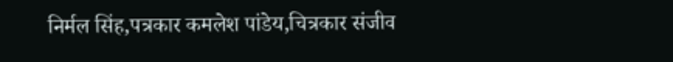निर्मल सिंह,पत्रकार कमलेश पांडेय,चित्रकार संजीव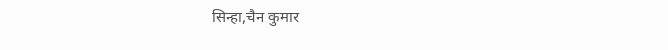सिन्हा,चैन कुमार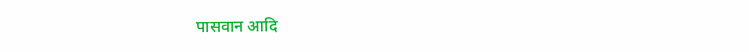पासवान आदि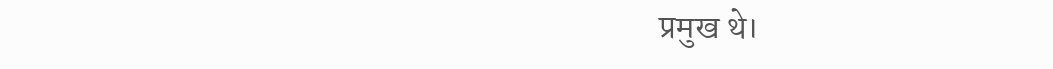प्रमुख थे।